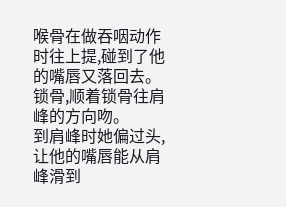喉骨在做吞咽动作时往上提,碰到了他的嘴唇又落回去。
锁骨,顺着锁骨往肩峰的方向吻。
到肩峰时她偏过头,让他的嘴唇能从肩峰滑到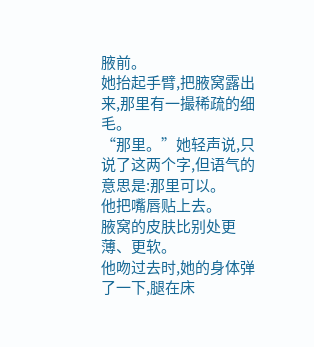腋前。
她抬起手臂,把腋窝露出来,那里有一撮稀疏的细毛。
“那里。”她轻声说,只说了这两个字,但语气的意思是:那里可以。
他把嘴唇贴上去。
腋窝的皮肤比别处更薄、更软。
他吻过去时,她的身体弹了一下,腿在床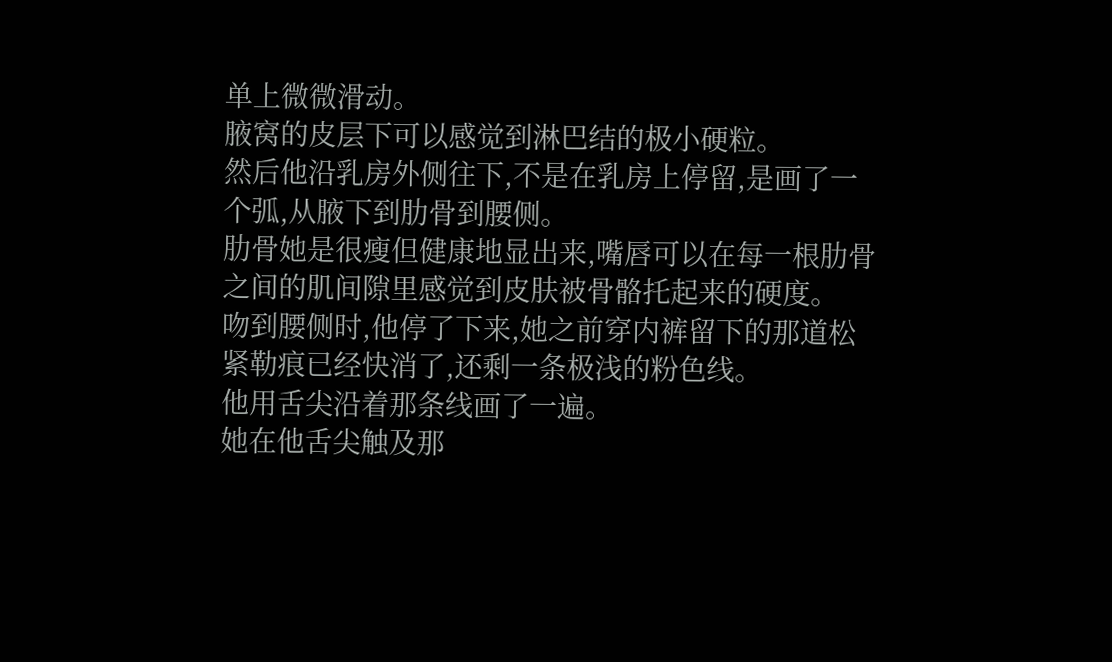单上微微滑动。
腋窝的皮层下可以感觉到淋巴结的极小硬粒。
然后他沿乳房外侧往下,不是在乳房上停留,是画了一个弧,从腋下到肋骨到腰侧。
肋骨她是很瘦但健康地显出来,嘴唇可以在每一根肋骨之间的肌间隙里感觉到皮肤被骨骼托起来的硬度。
吻到腰侧时,他停了下来,她之前穿内裤留下的那道松紧勒痕已经快消了,还剩一条极浅的粉色线。
他用舌尖沿着那条线画了一遍。
她在他舌尖触及那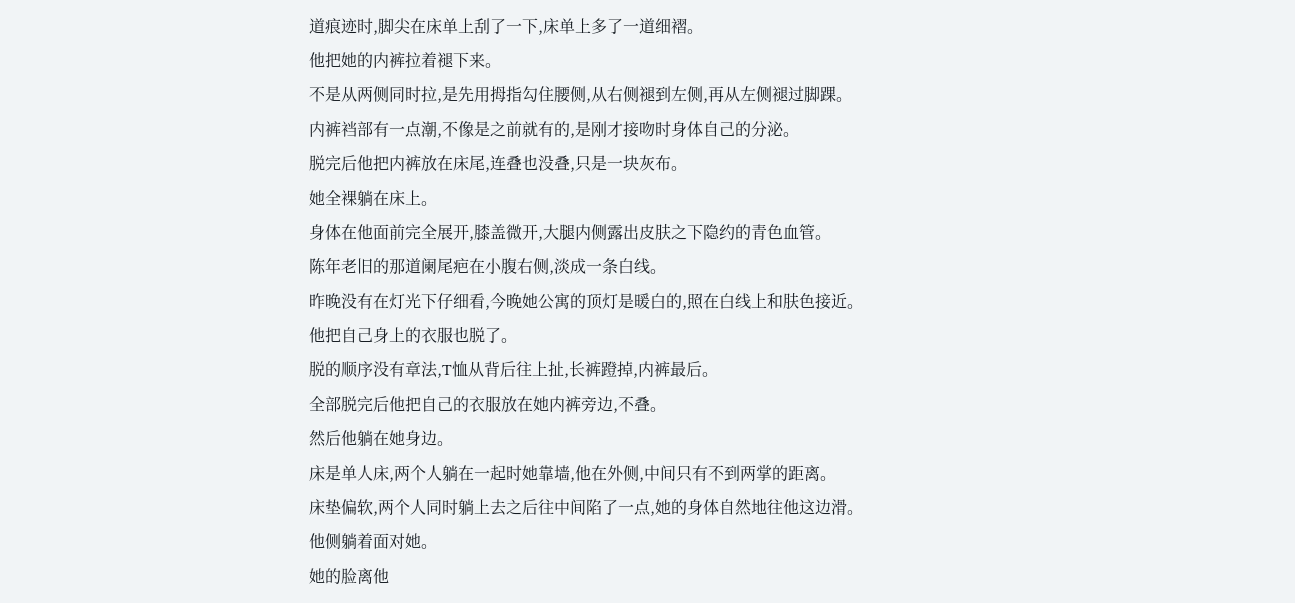道痕迹时,脚尖在床单上刮了一下,床单上多了一道细褶。
他把她的内裤拉着褪下来。
不是从两侧同时拉,是先用拇指勾住腰侧,从右侧褪到左侧,再从左侧褪过脚踝。
内裤裆部有一点潮,不像是之前就有的,是刚才接吻时身体自己的分泌。
脱完后他把内裤放在床尾,连叠也没叠,只是一块灰布。
她全裸躺在床上。
身体在他面前完全展开,膝盖微开,大腿内侧露出皮肤之下隐约的青色血管。
陈年老旧的那道阑尾疤在小腹右侧,淡成一条白线。
昨晚没有在灯光下仔细看,今晚她公寓的顶灯是暖白的,照在白线上和肤色接近。
他把自己身上的衣服也脱了。
脱的顺序没有章法,T恤从背后往上扯,长裤蹬掉,内裤最后。
全部脱完后他把自己的衣服放在她内裤旁边,不叠。
然后他躺在她身边。
床是单人床,两个人躺在一起时她靠墙,他在外侧,中间只有不到两掌的距离。
床垫偏软,两个人同时躺上去之后往中间陷了一点,她的身体自然地往他这边滑。
他侧躺着面对她。
她的脸离他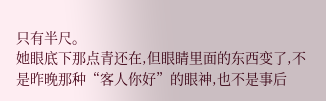只有半尺。
她眼底下那点青还在,但眼睛里面的东西变了,不是昨晚那种“客人你好”的眼神,也不是事后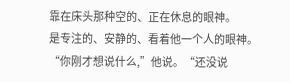靠在床头那种空的、正在休息的眼神。
是专注的、安静的、看着他一个人的眼神。
“你刚才想说什么,”他说。“还没说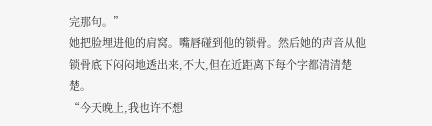完那句。”
她把脸埋进他的肩窝。嘴唇碰到他的锁骨。然后她的声音从他锁骨底下闷闷地透出来,不大,但在近距离下每个字都清清楚楚。
“今天晚上,我也许不想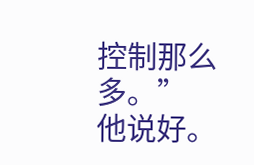控制那么多。”
他说好。